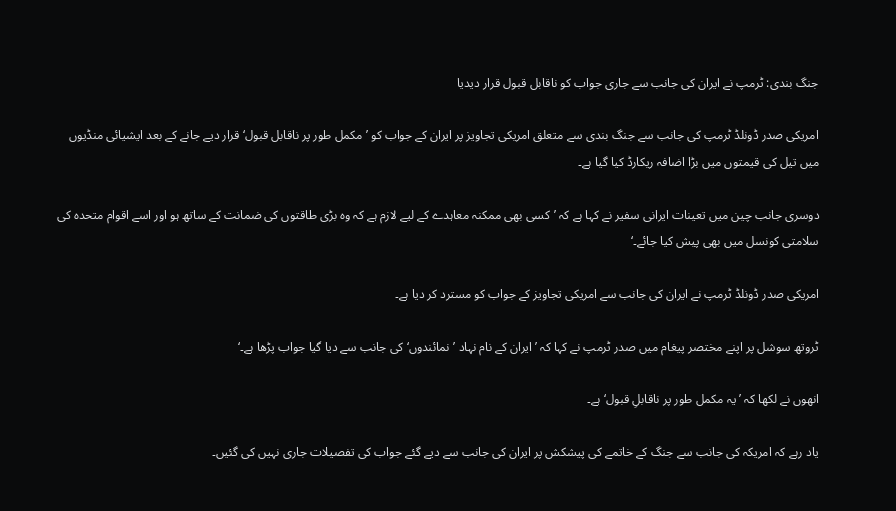جنگ بندی: ٹرمپ نے ایران کی جانب سے جاری جواب کو ناقابل قبول قرار دیدیا

امریکی صدر ڈونلڈ ٹرمپ کی جانب سے جنگ بندی سے متعلق امریکی تجاویز پر ایران کے جواب کو ’مکمل طور پر ناقابل قبول‘ قرار دیے جانے کے بعد ایشیائی منڈیوں میں تیل کی قیمتوں میں بڑا اضافہ ریکارڈ کیا گیا ہے۔

دوسری جانب چین میں تعینات ایرانی سفیر نے کہا ہے کہ ’کسی بھی ممکنہ معاہدے کے لیے لازم ہے کہ وہ بڑی طاقتوں کی ضمانت کے ساتھ ہو اور اسے اقوام متحدہ کی سلامتی کونسل میں بھی پیش کیا جائے۔‘

امریکی صدر ڈونلڈ ٹرمپ نے ایران کی جانب سے امریکی تجاویز کے جواب کو مسترد کر دیا ہے۔

ٹروتھ سوشل پر اپنے مختصر پیغام میں صدر ٹرمپ نے کہا کہ ’ایران کے نام نہاد ’نمائندوں‘ کی جانب سے دیا گیا جواب پڑھا ہے۔‘

انھوں نے لکھا کہ ’یہ مکمل طور پر ناقابلِ قبول‘ ہے۔

یاد رہے کہ امریکہ کی جانب سے جنگ کے خاتمے کی پیشکش پر ایران کی جانب سے دیے گئے جواب کی تفصیلات جاری نہیں کی گئیں۔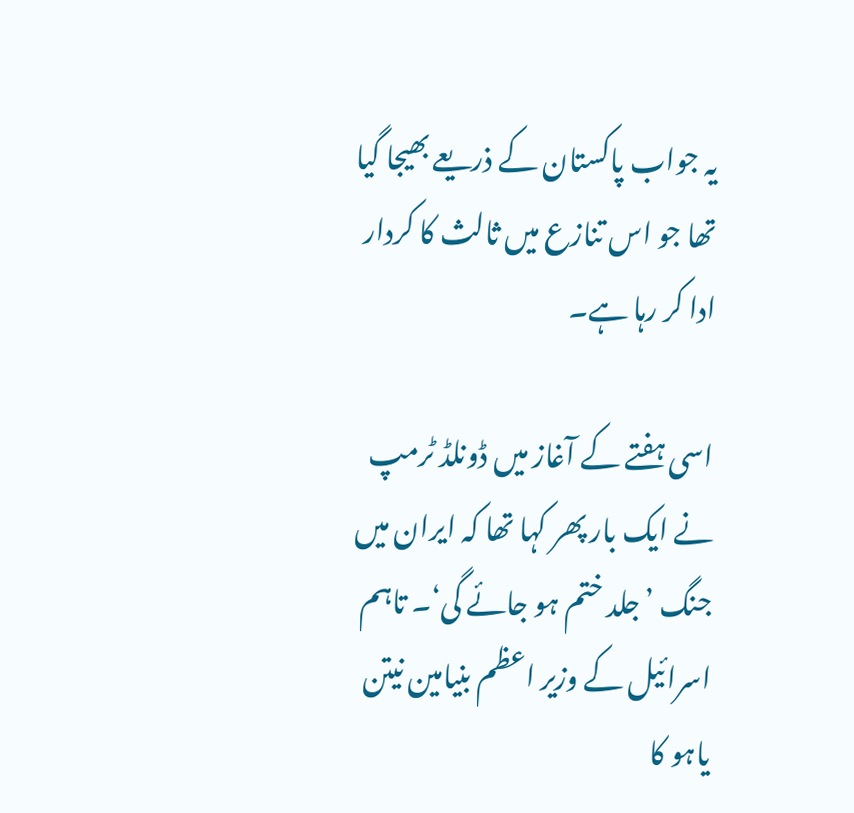یہ جواب پاکستان کے ذریعے بھیجا گیا تھا جو اس تنازع میں ثالث کا کردار ادا کر رہا ہے۔

اسی ہفتے کے آغاز میں ڈونلڈ ٹرمپ نے ایک بار پھر کہا تھا کہ ایران میں جنگ ’جلد ختم ہو جائے گی‘۔ تاہم اسرائیل کے وزیر اعظم بنیامین نیتن یاہو کا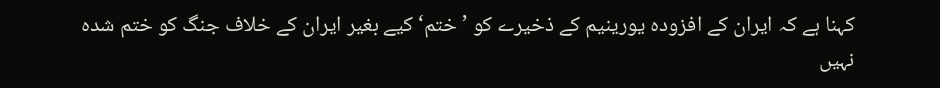کہنا ہے کہ ایران کے افزودہ یورینیم کے ذخیرے کو ’ختم‘ کیے بغیر ایران کے خلاف جنگ کو ختم شدہ نہیں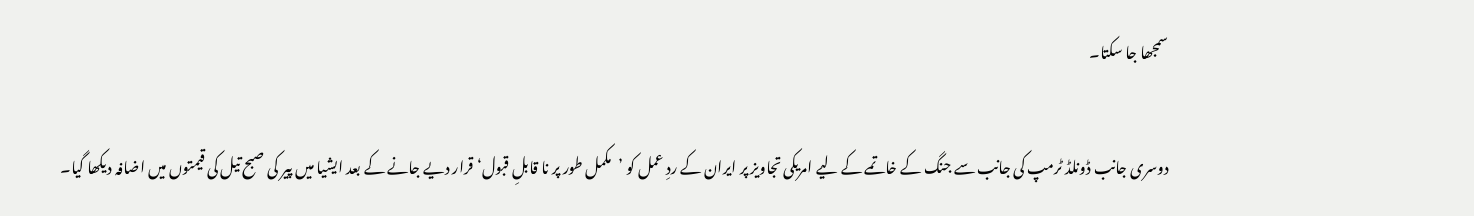سمجھا جا سکتا۔

دوسری جانب ڈونلڈ ٹرمپ کی جانب سے جنگ کے خاتمے کے لیے امریکی تجاویز پر ایران کے ردِ عمل کو ’مکمل طور پر نا قابلِ قبول‘ قرار دیے جانے کے بعد ایشیا میں پیر کی صبح تیل کی قیمتوں میں اضافہ دیکھا گیا۔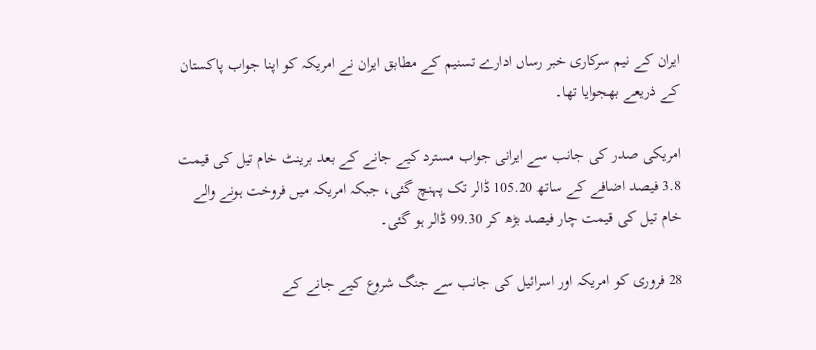ایران کے نیم سرکاری خبر رساں ادارے تسنیم کے مطابق ایران نے امریکہ کو اپنا جواب پاکستان کے ذریعے بھجوایا تھا۔

امریکی صدر کی جانب سے ایرانی جواب مسترد کیے جانے کے بعد برینٹ خام تیل کی قیمت 3.8 فیصد اضافے کے ساتھ 105.20 ڈالر تک پہنچ گئی، جبکہ امریکہ میں فروخت ہونے والے خام تیل کی قیمت چار فیصد بڑھ کر 99.30 ڈالر ہو گئی۔

28 فروری کو امریکہ اور اسرائیل کی جانب سے جنگ شروع کیے جانے کے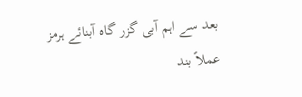بعد سے اہم آبی گزر گاہ آبنائے ہرمز عملاً بند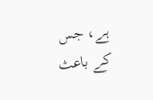ہے، جس کے باعث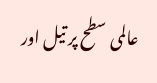عالمی سطح پر تیل اور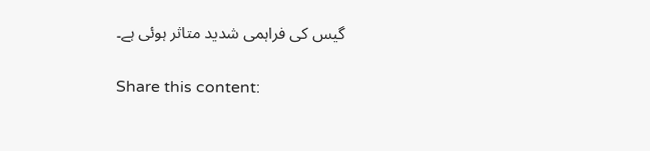گیس کی فراہمی شدید متاثر ہوئی ہے۔

Share this content: